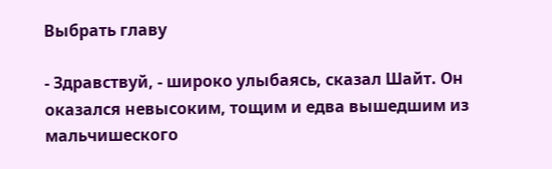Выбрать главу

- Здравствуй, - широко улыбаясь, сказал Шайт. Он оказался невысоким, тощим и едва вышедшим из мальчишеского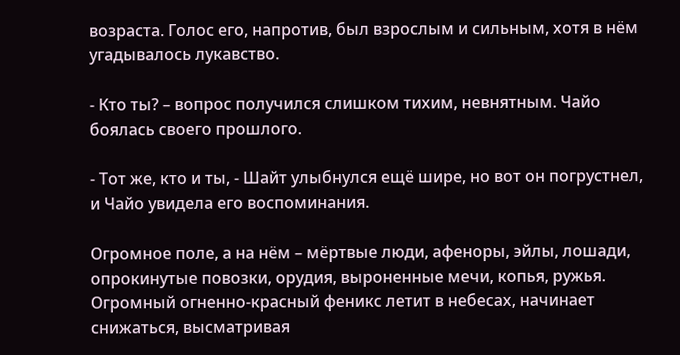возраста. Голос его, напротив, был взрослым и сильным, хотя в нём угадывалось лукавство.

- Кто ты? – вопрос получился слишком тихим, невнятным. Чайо боялась своего прошлого.

- Тот же, кто и ты, - Шайт улыбнулся ещё шире, но вот он погрустнел, и Чайо увидела его воспоминания.

Огромное поле, а на нём – мёртвые люди, афеноры, эйлы, лошади, опрокинутые повозки, орудия, выроненные мечи, копья, ружья. Огромный огненно-красный феникс летит в небесах, начинает снижаться, высматривая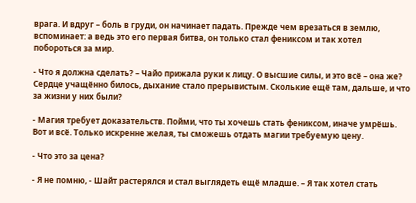врага. И вдруг – боль в груди, он начинает падать. Прежде чем врезаться в землю, вспоминает: а ведь это его первая битва, он только стал фениксом и так хотел побороться за мир.

- Что я должна сделать? – Чайо прижала руки к лицу. О высшие силы, и это всё – она же? Сердце учащённо билось, дыхание стало прерывистым. Сколькие ещё там, дальше, и что за жизни у них были?

- Магия требует доказательств. Пойми, что ты хочешь стать фениксом, иначе умрёшь. Вот и всё. Только искренне желая, ты сможешь отдать магии требуемую цену.

- Что это за цена?

- Я не помню, - Шайт растерялся и стал выглядеть ещё младше. – Я так хотел стать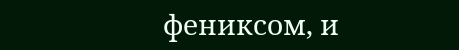фениксом, и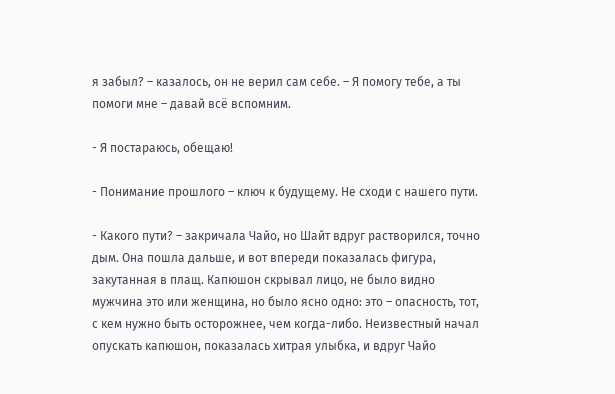я забыл? – казалось, он не верил сам себе. – Я помогу тебе, а ты помоги мне – давай всё вспомним.

- Я постараюсь, обещаю!

- Понимание прошлого – ключ к будущему. Не сходи с нашего пути.

- Какого пути? – закричала Чайо, но Шайт вдруг растворился, точно дым. Она пошла дальше, и вот впереди показалась фигура, закутанная в плащ. Капюшон скрывал лицо, не было видно мужчина это или женщина, но было ясно одно: это – опасность, тот, с кем нужно быть осторожнее, чем когда-либо. Неизвестный начал опускать капюшон, показалась хитрая улыбка, и вдруг Чайо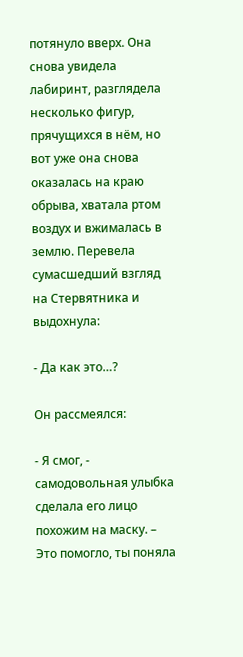потянуло вверх. Она снова увидела лабиринт, разглядела несколько фигур, прячущихся в нём, но вот уже она снова оказалась на краю обрыва, хватала ртом воздух и вжималась в землю. Перевела сумасшедший взгляд на Стервятника и выдохнула:

- Да как это…?

Он рассмеялся:

- Я смог, - самодовольная улыбка сделала его лицо похожим на маску. – Это помогло, ты поняла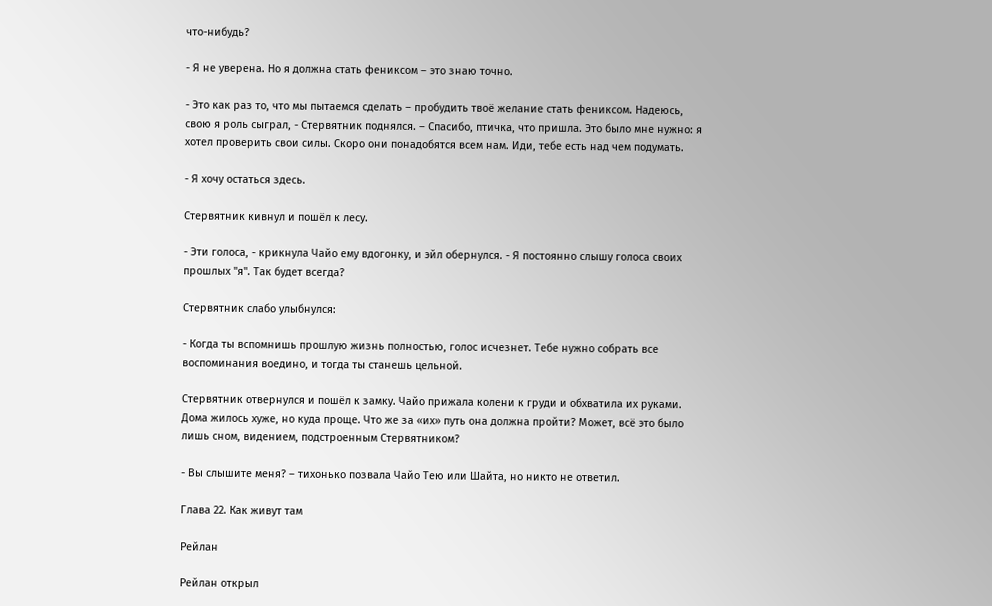что-нибудь?

- Я не уверена. Но я должна стать фениксом – это знаю точно.

- Это как раз то, что мы пытаемся сделать – пробудить твоё желание стать фениксом. Надеюсь, свою я роль сыграл, - Стервятник поднялся. – Спасибо, птичка, что пришла. Это было мне нужно: я хотел проверить свои силы. Скоро они понадобятся всем нам. Иди, тебе есть над чем подумать.

- Я хочу остаться здесь.

Стервятник кивнул и пошёл к лесу.

- Эти голоса, - крикнула Чайо ему вдогонку, и эйл обернулся. - Я постоянно слышу голоса своих прошлых "я". Так будет всегда?

Стервятник слабо улыбнулся:

- Когда ты вспомнишь прошлую жизнь полностью, голос исчезнет. Тебе нужно собрать все воспоминания воедино, и тогда ты станешь цельной.

Стервятник отвернулся и пошёл к замку. Чайо прижала колени к груди и обхватила их руками. Дома жилось хуже, но куда проще. Что же за «их» путь она должна пройти? Может, всё это было лишь сном, видением, подстроенным Стервятником?

- Вы слышите меня? – тихонько позвала Чайо Тею или Шайта, но никто не ответил.

Глава 22. Как живут там

Рейлан

Рейлан открыл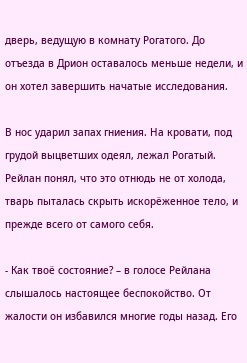дверь, ведущую в комнату Рогатого. До отъезда в Дрион оставалось меньше недели, и он хотел завершить начатые исследования.

В нос ударил запах гниения. На кровати, под грудой выцветших одеял, лежал Рогатый. Рейлан понял, что это отнюдь не от холода, тварь пыталась скрыть искорёженное тело, и прежде всего от самого себя.

- Как твоё состояние? – в голосе Рейлана слышалось настоящее беспокойство. От жалости он избавился многие годы назад. Его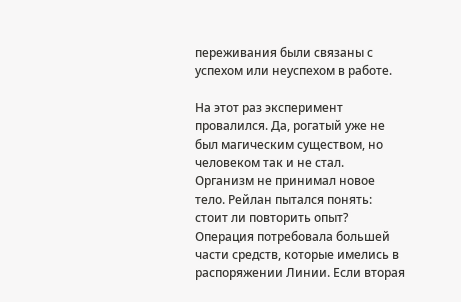переживания были связаны с успехом или неуспехом в работе.

На этот раз эксперимент провалился. Да, рогатый уже не был магическим существом, но человеком так и не стал. Организм не принимал новое тело. Рейлан пытался понять: стоит ли повторить опыт? Операция потребовала большей части средств, которые имелись в распоряжении Линии. Если вторая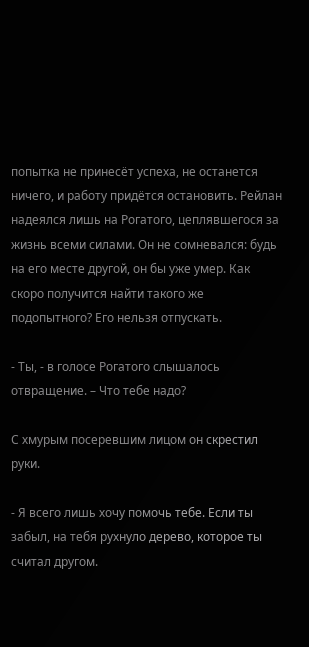попытка не принесёт успеха, не останется ничего, и работу придётся остановить. Рейлан надеялся лишь на Рогатого, цеплявшегося за жизнь всеми силами. Он не сомневался: будь на его месте другой, он бы уже умер. Как скоро получится найти такого же подопытного? Его нельзя отпускать.

- Ты, - в голосе Рогатого слышалось отвращение. – Что тебе надо?

С хмурым посеревшим лицом он скрестил руки.

- Я всего лишь хочу помочь тебе. Если ты забыл, на тебя рухнуло дерево, которое ты считал другом.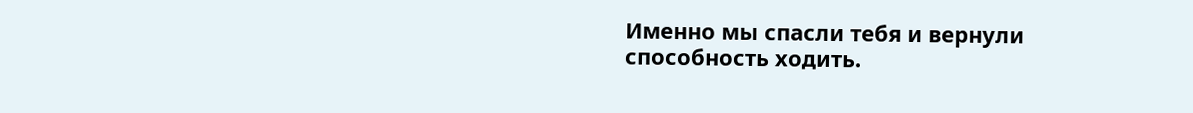Именно мы спасли тебя и вернули способность ходить.